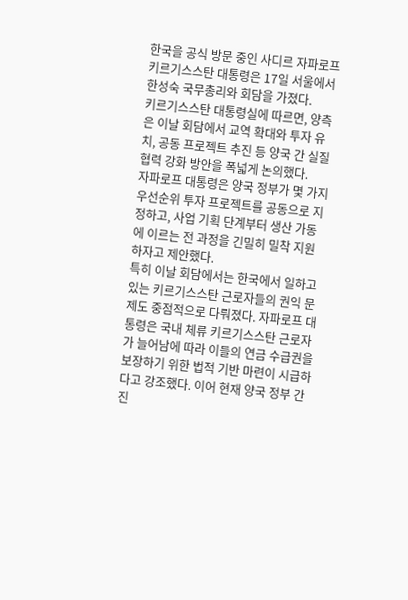한국을 공식 방문 중인 사디르 자파로프 키르기스스탄 대통령은 17일 서울에서 한성숙 국무총리와 회담을 가졌다.
키르기스스탄 대통령실에 따르면, 양측은 이날 회담에서 교역 확대와 투자 유치, 공동 프로젝트 추진 등 양국 간 실질 협력 강화 방안을 폭넓게 논의했다.
자파로프 대통령은 양국 정부가 몇 가지 우선순위 투자 프로젝트를 공동으로 지정하고, 사업 기획 단계부터 생산 가동에 이르는 전 과정을 긴밀히 밀착 지원하자고 제안했다.
특히 이날 회담에서는 한국에서 일하고 있는 키르기스스탄 근로자들의 권익 문제도 중점적으로 다뤄졌다. 자파로프 대통령은 국내 체류 키르기스스탄 근로자가 늘어남에 따라 이들의 연금 수급권을 보장하기 위한 법적 기반 마련이 시급하다고 강조했다. 이어 현재 양국 정부 간 진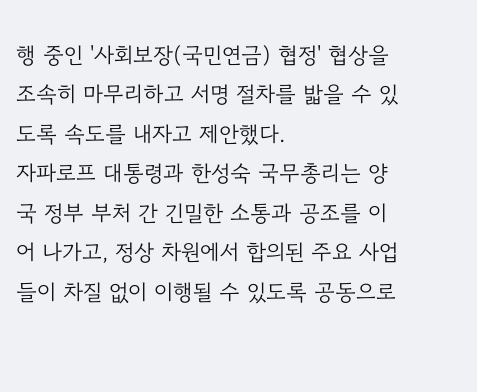행 중인 '사회보장(국민연금) 협정' 협상을 조속히 마무리하고 서명 절차를 밟을 수 있도록 속도를 내자고 제안했다.
자파로프 대통령과 한성숙 국무총리는 양국 정부 부처 간 긴밀한 소통과 공조를 이어 나가고, 정상 차원에서 합의된 주요 사업들이 차질 없이 이행될 수 있도록 공동으로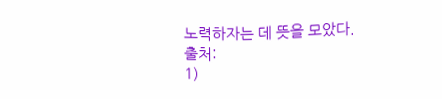노력하자는 데 뜻을 모았다.
출처:
1)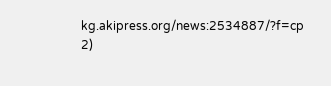kg.akipress.org/news:2534887/?f=cp
2)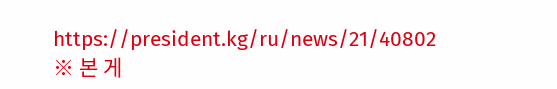https://president.kg/ru/news/21/40802
※ 본 게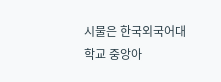시물은 한국외국어대학교 중앙아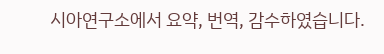시아연구소에서 요약, 번역, 감수하였습니다.